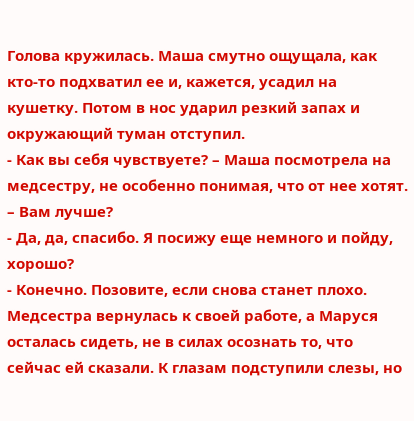Голова кружилась. Маша смутно ощущала, как кто-то подхватил ее и, кажется, усадил на кушетку. Потом в нос ударил резкий запах и окружающий туман отступил.
- Как вы себя чувствуете? – Маша посмотрела на медсестру, не особенно понимая, что от нее хотят. – Вам лучше?
- Да, да, спасибо. Я посижу еще немного и пойду, хорошо?
- Конечно. Позовите, если снова станет плохо.
Медсестра вернулась к своей работе, а Маруся осталась сидеть, не в силах осознать то, что сейчас ей сказали. К глазам подступили слезы, но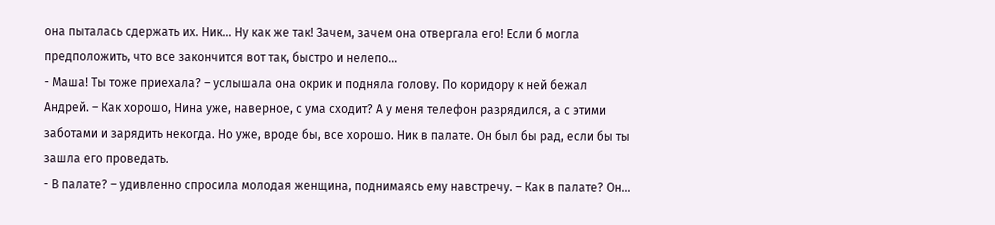она пыталась сдержать их. Ник… Ну как же так! Зачем, зачем она отвергала его! Если б могла предположить, что все закончится вот так, быстро и нелепо…
- Маша! Ты тоже приехала? – услышала она окрик и подняла голову. По коридору к ней бежал Андрей. – Как хорошо, Нина уже, наверное, с ума сходит? А у меня телефон разрядился, а с этими заботами и зарядить некогда. Но уже, вроде бы, все хорошо. Ник в палате. Он был бы рад, если бы ты зашла его проведать.
- В палате? – удивленно спросила молодая женщина, поднимаясь ему навстречу. – Как в палате? Он…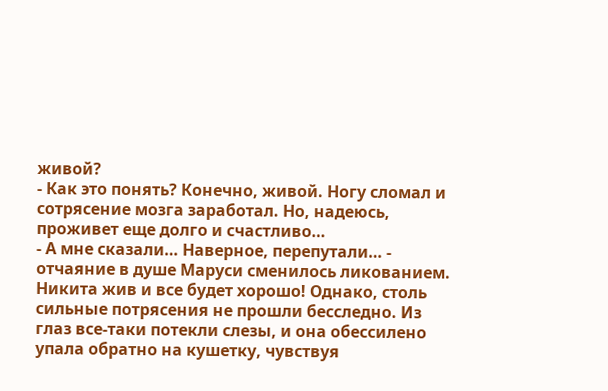живой?
- Как это понять? Конечно, живой. Ногу сломал и сотрясение мозга заработал. Но, надеюсь, проживет еще долго и счастливо…
- А мне сказали… Наверное, перепутали… - отчаяние в душе Маруси сменилось ликованием. Никита жив и все будет хорошо! Однако, столь сильные потрясения не прошли бесследно. Из глаз все-таки потекли слезы, и она обессилено упала обратно на кушетку, чувствуя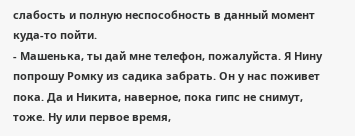слабость и полную неспособность в данный момент куда-то пойти.
- Машенька, ты дай мне телефон, пожалуйста. Я Нину попрошу Ромку из садика забрать. Он у нас поживет пока. Да и Никита, наверное, пока гипс не снимут, тоже. Ну или первое время,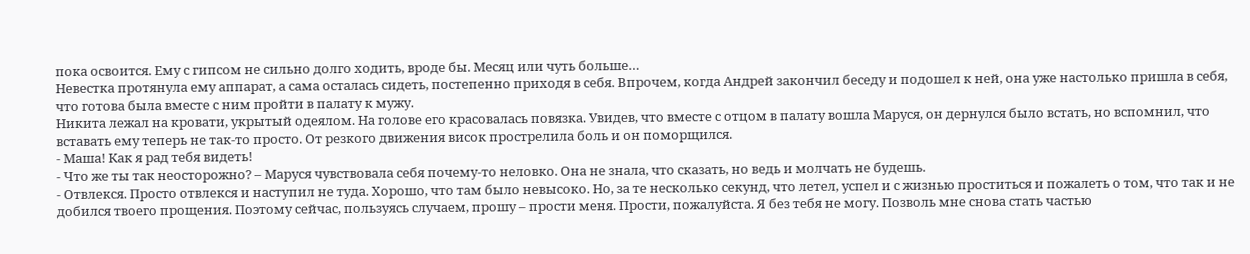пока освоится. Ему с гипсом не сильно долго ходить, вроде бы. Месяц или чуть больше…
Невестка протянула ему аппарат, а сама осталась сидеть, постепенно приходя в себя. Впрочем, когда Андрей закончил беседу и подошел к ней, она уже настолько пришла в себя, что готова была вместе с ним пройти в палату к мужу.
Никита лежал на кровати, укрытый одеялом. На голове его красовалась повязка. Увидев, что вместе с отцом в палату вошла Маруся, он дернулся было встать, но вспомнил, что вставать ему теперь не так-то просто. От резкого движения висок прострелила боль и он поморщился.
- Маша! Как я рад тебя видеть!
- Что же ты так неосторожно? – Маруся чувствовала себя почему-то неловко. Она не знала, что сказать, но ведь и молчать не будешь.
- Отвлекся. Просто отвлекся и наступил не туда. Хорошо, что там было невысоко. Но, за те несколько секунд, что летел, успел и с жизнью проститься и пожалеть о том, что так и не добился твоего прощения. Поэтому сейчас, пользуясь случаем, прошу – прости меня. Прости, пожалуйста. Я без тебя не могу. Позволь мне снова стать частью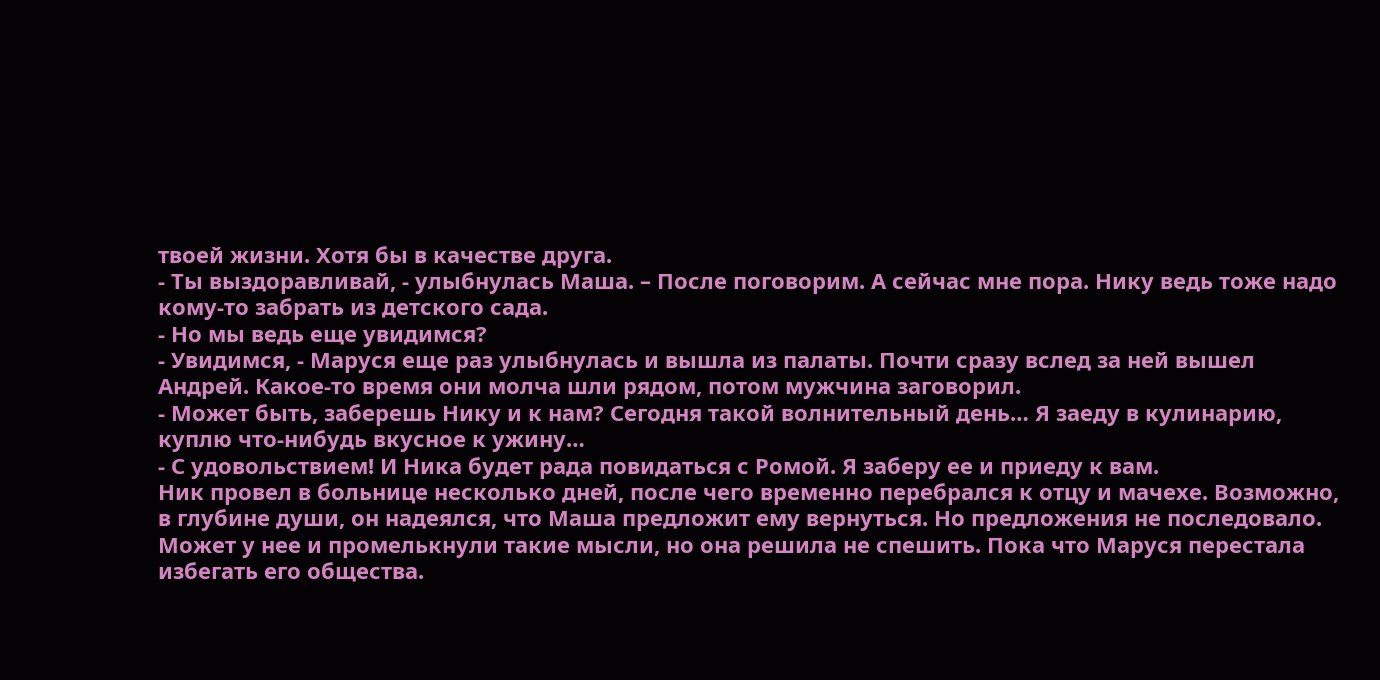твоей жизни. Хотя бы в качестве друга.
- Ты выздоравливай, - улыбнулась Маша. – После поговорим. А сейчас мне пора. Нику ведь тоже надо кому-то забрать из детского сада.
- Но мы ведь еще увидимся?
- Увидимся, - Маруся еще раз улыбнулась и вышла из палаты. Почти сразу вслед за ней вышел Андрей. Какое-то время они молча шли рядом, потом мужчина заговорил.
- Может быть, заберешь Нику и к нам? Сегодня такой волнительный день… Я заеду в кулинарию, куплю что-нибудь вкусное к ужину…
- С удовольствием! И Ника будет рада повидаться с Ромой. Я заберу ее и приеду к вам.
Ник провел в больнице несколько дней, после чего временно перебрался к отцу и мачехе. Возможно, в глубине души, он надеялся, что Маша предложит ему вернуться. Но предложения не последовало. Может у нее и промелькнули такие мысли, но она решила не спешить. Пока что Маруся перестала избегать его общества.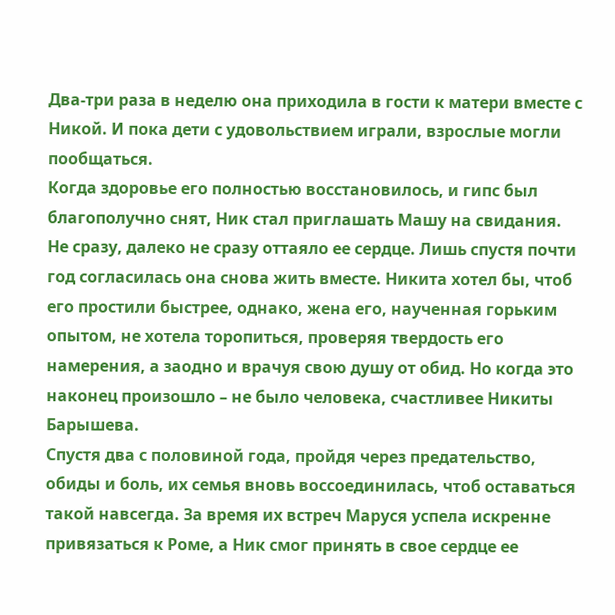Два-три раза в неделю она приходила в гости к матери вместе с Никой. И пока дети с удовольствием играли, взрослые могли пообщаться.
Когда здоровье его полностью восстановилось, и гипс был благополучно снят, Ник стал приглашать Машу на свидания. Не сразу, далеко не сразу оттаяло ее сердце. Лишь спустя почти год согласилась она снова жить вместе. Никита хотел бы, чтоб его простили быстрее, однако, жена его, наученная горьким опытом, не хотела торопиться, проверяя твердость его намерения, а заодно и врачуя свою душу от обид. Но когда это наконец произошло – не было человека, счастливее Никиты Барышева.
Спустя два с половиной года, пройдя через предательство, обиды и боль, их семья вновь воссоединилась, чтоб оставаться такой навсегда. За время их встреч Маруся успела искренне привязаться к Роме, а Ник смог принять в свое сердце ее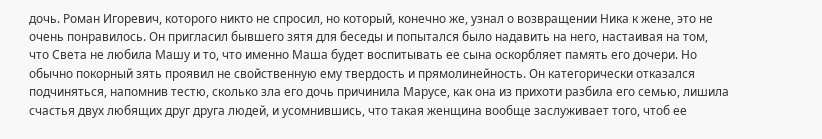дочь. Роман Игоревич, которого никто не спросил, но который, конечно же, узнал о возвращении Ника к жене, это не очень понравилось. Он пригласил бывшего зятя для беседы и попытался было надавить на него, настаивая на том, что Света не любила Машу и то, что именно Маша будет воспитывать ее сына оскорбляет память его дочери. Но обычно покорный зять проявил не свойственную ему твердость и прямолинейность. Он категорически отказался подчиняться, напомнив тестю, сколько зла его дочь причинила Марусе, как она из прихоти разбила его семью, лишила счастья двух любящих друг друга людей, и усомнившись, что такая женщина вообще заслуживает того, чтоб ее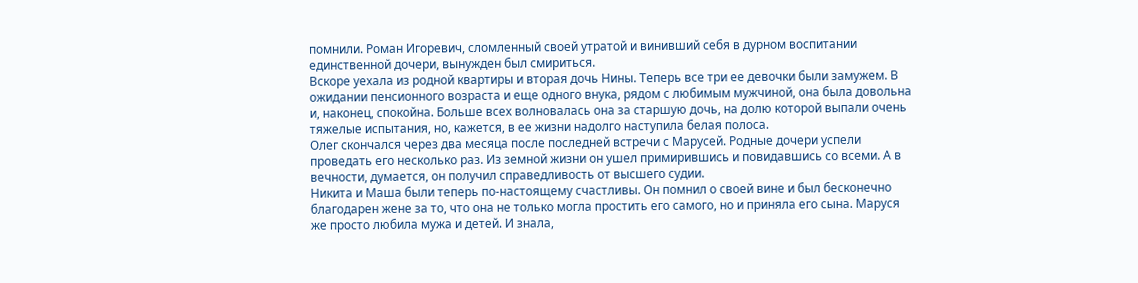помнили. Роман Игоревич, сломленный своей утратой и винивший себя в дурном воспитании единственной дочери, вынужден был смириться.
Вскоре уехала из родной квартиры и вторая дочь Нины. Теперь все три ее девочки были замужем. В ожидании пенсионного возраста и еще одного внука, рядом с любимым мужчиной, она была довольна и, наконец, спокойна. Больше всех волновалась она за старшую дочь, на долю которой выпали очень тяжелые испытания, но, кажется, в ее жизни надолго наступила белая полоса.
Олег скончался через два месяца после последней встречи с Марусей. Родные дочери успели проведать его несколько раз. Из земной жизни он ушел примирившись и повидавшись со всеми. А в вечности, думается, он получил справедливость от высшего судии.
Никита и Маша были теперь по-настоящему счастливы. Он помнил о своей вине и был бесконечно благодарен жене за то, что она не только могла простить его самого, но и приняла его сына. Маруся же просто любила мужа и детей. И знала,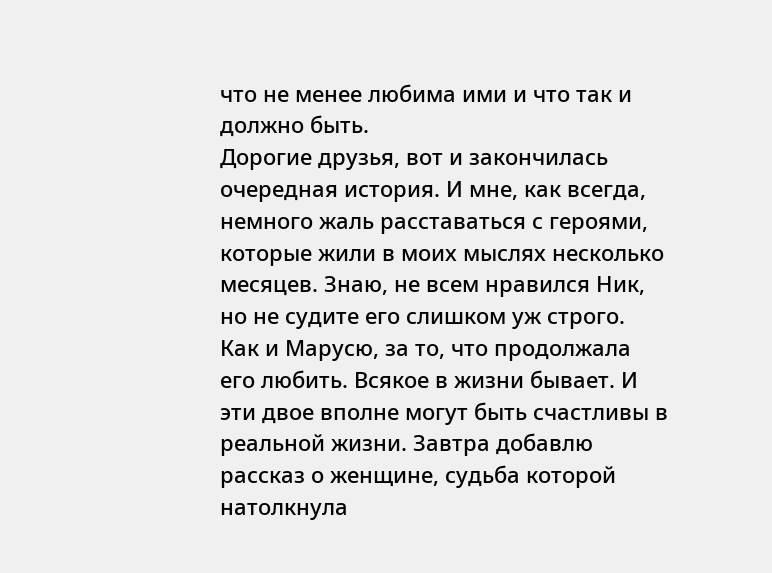что не менее любима ими и что так и должно быть.
Дорогие друзья, вот и закончилась очередная история. И мне, как всегда, немного жаль расставаться с героями, которые жили в моих мыслях несколько месяцев. Знаю, не всем нравился Ник, но не судите его слишком уж строго. Как и Марусю, за то, что продолжала его любить. Всякое в жизни бывает. И эти двое вполне могут быть счастливы в реальной жизни. Завтра добавлю рассказ о женщине, судьба которой натолкнула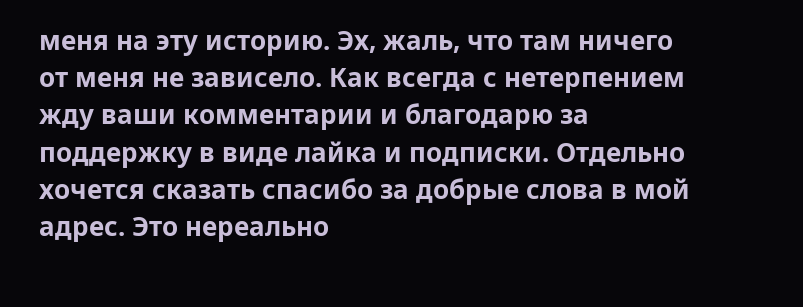меня на эту историю. Эх, жаль, что там ничего от меня не зависело. Как всегда с нетерпением жду ваши комментарии и благодарю за поддержку в виде лайка и подписки. Отдельно хочется сказать спасибо за добрые слова в мой адрес. Это нереально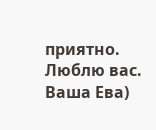приятно. Люблю вас. Ваша Ева)